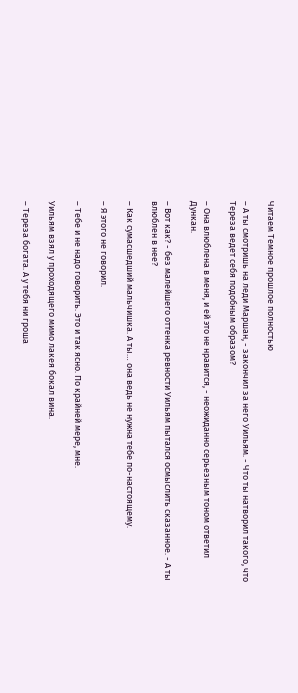Читаем Темное прошлое полностью

– А ты смотришь на леди Маршан, - закончил за него Уильям. - Что ты натворил такого, что Тереза ведет себя подобным образом?

– Она влюблена в меня, и ей это не нравится, - неожиданно серьезным тоном ответил Дункан.

– Вот как? - без малейшего оттенка ревности Уильям пытался осмыслить сказанное. - А ты влюблен в нее?

– Как сумасшедший мальчишка. А ты… она ведь не нужна тебе по-настоящему.

– Я этого не говорил.

– Тебе и не надо говорить. Это и так ясно. По крайней мере, мне.

Уильям взял у проходящего мимо лакея бокал вина.

– Тереза богата. А у тебя ни гроша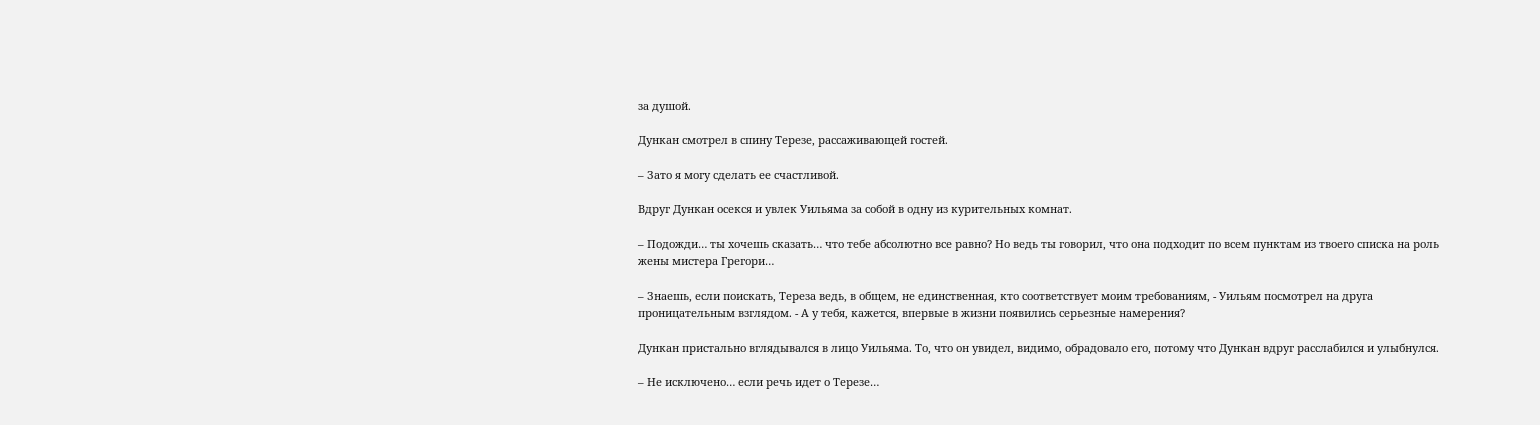за душой.

Дункан смотрел в спину Терезе, рассаживающей гостей.

– Зато я могу сделать ее счастливой.

Вдруг Дункан осекся и увлек Уильяма за собой в одну из курительных комнат.

– Подожди… ты хочешь сказать… что тебе абсолютно все равно? Но ведь ты говорил, что она подходит по всем пунктам из твоего списка на роль жены мистера Грегори…

– Знаешь, если поискать, Тереза ведь, в общем, не единственная, кто соответствует моим требованиям, - Уильям посмотрел на друга проницательным взглядом. - А у тебя, кажется, впервые в жизни появились серьезные намерения?

Дункан пристально вглядывался в лицо Уильяма. То, что он увидел, видимо, обрадовало его, потому что Дункан вдруг расслабился и улыбнулся.

– Не исключено… если речь идет о Терезе…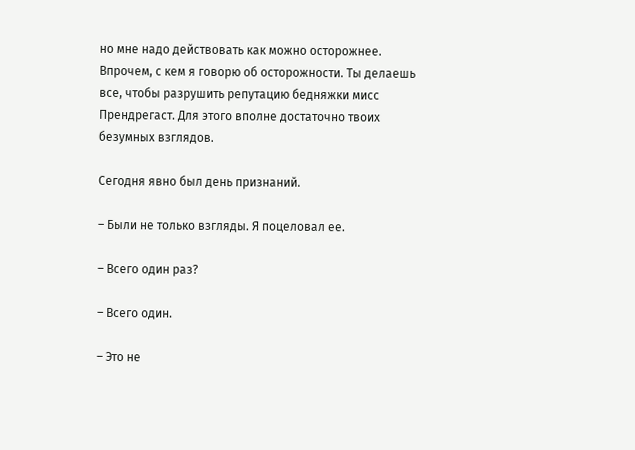но мне надо действовать как можно осторожнее. Впрочем, с кем я говорю об осторожности. Ты делаешь все, чтобы разрушить репутацию бедняжки мисс Прендрегаст. Для этого вполне достаточно твоих безумных взглядов.

Сегодня явно был день признаний.

– Были не только взгляды. Я поцеловал ее.

– Всего один раз?

– Всего один.

– Это не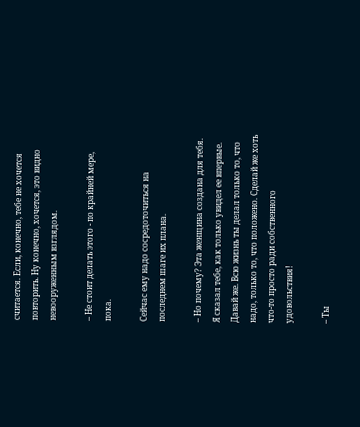считается. Если, конечно, тебе не хочется повторить. Ну конечно, хочется, это видно невооруженным взглядом.

– Не стоит делать этого - по крайней мере, пока.

Сейчас ему надо сосредоточиться на последнем шаге их плана.

– Но почему? Эта женщина создана для тебя. Я сказал тебе, как только увидел ее впервые. Давай же. Всю жизнь ты делал только то, что надо, только то, что положено. Сделай же хоть что-то просто ради собственного удовольствия!

– Ты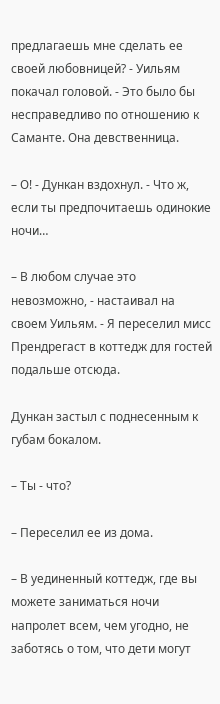предлагаешь мне сделать ее своей любовницей? - Уильям покачал головой. - Это было бы несправедливо по отношению к Саманте. Она девственница.

– О! - Дункан вздохнул. - Что ж, если ты предпочитаешь одинокие ночи…

– В любом случае это невозможно, - настаивал на своем Уильям. - Я переселил мисс Прендрегаст в коттедж для гостей подальше отсюда.

Дункан застыл с поднесенным к губам бокалом.

– Ты - что?

– Переселил ее из дома.

– В уединенный коттедж, где вы можете заниматься ночи напролет всем, чем угодно, не заботясь о том, что дети могут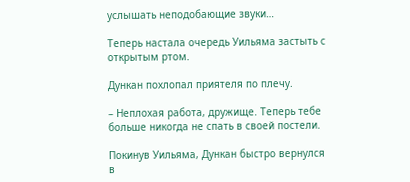услышать неподобающие звуки…

Теперь настала очередь Уильяма застыть с открытым ртом.

Дункан похлопал приятеля по плечу.

– Неплохая работа, дружище. Теперь тебе больше никогда не спать в своей постели.

Покинув Уильяма, Дункан быстро вернулся в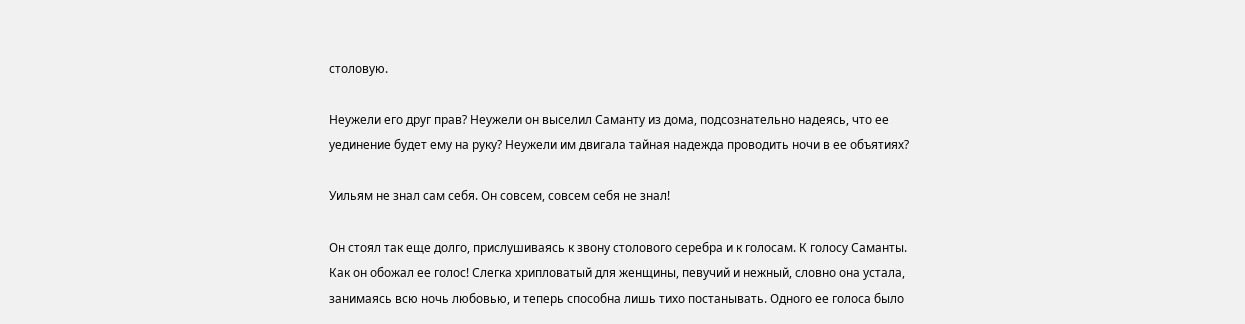столовую.

Неужели его друг прав? Неужели он выселил Саманту из дома, подсознательно надеясь, что ее уединение будет ему на руку? Неужели им двигала тайная надежда проводить ночи в ее объятиях?

Уильям не знал сам себя. Он совсем, совсем себя не знал!

Он стоял так еще долго, прислушиваясь к звону столового серебра и к голосам. К голосу Саманты. Как он обожал ее голос! Слегка хрипловатый для женщины, певучий и нежный, словно она устала, занимаясь всю ночь любовью, и теперь способна лишь тихо постанывать. Одного ее голоса было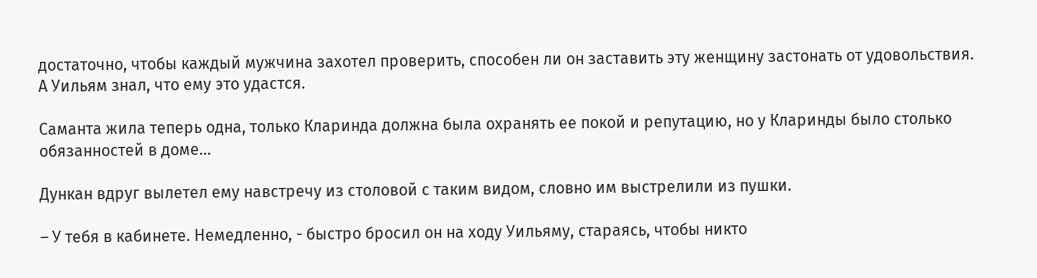достаточно, чтобы каждый мужчина захотел проверить, способен ли он заставить эту женщину застонать от удовольствия. А Уильям знал, что ему это удастся.

Саманта жила теперь одна, только Кларинда должна была охранять ее покой и репутацию, но у Кларинды было столько обязанностей в доме…

Дункан вдруг вылетел ему навстречу из столовой с таким видом, словно им выстрелили из пушки.

– У тебя в кабинете. Немедленно, - быстро бросил он на ходу Уильяму, стараясь, чтобы никто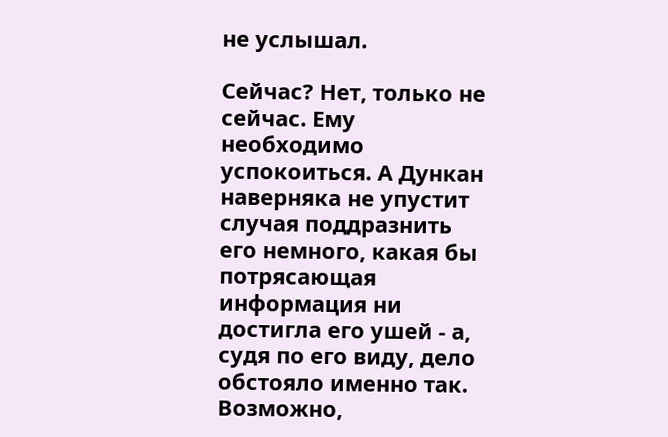не услышал.

Сейчас? Нет, только не сейчас. Ему необходимо успокоиться. А Дункан наверняка не упустит случая поддразнить его немного, какая бы потрясающая информация ни достигла его ушей - а, судя по его виду, дело обстояло именно так. Возможно,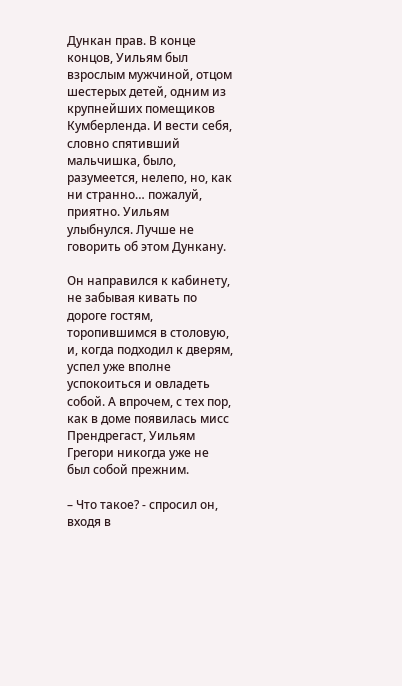Дункан прав. В конце концов, Уильям был взрослым мужчиной, отцом шестерых детей, одним из крупнейших помещиков Кумберленда. И вести себя, словно спятивший мальчишка, было, разумеется, нелепо, но, как ни странно… пожалуй, приятно. Уильям улыбнулся. Лучше не говорить об этом Дункану.

Он направился к кабинету, не забывая кивать по дороге гостям, торопившимся в столовую, и, когда подходил к дверям, успел уже вполне успокоиться и овладеть собой. А впрочем, с тех пор, как в доме появилась мисс Прендрегаст, Уильям Грегори никогда уже не был собой прежним.

– Что такое? - спросил он, входя в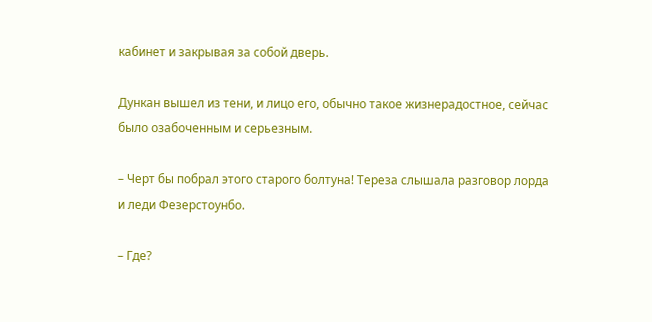кабинет и закрывая за собой дверь.

Дункан вышел из тени, и лицо его, обычно такое жизнерадостное, сейчас было озабоченным и серьезным.

– Черт бы побрал этого старого болтуна! Тереза слышала разговор лорда и леди Фезерстоунбо.

– Где?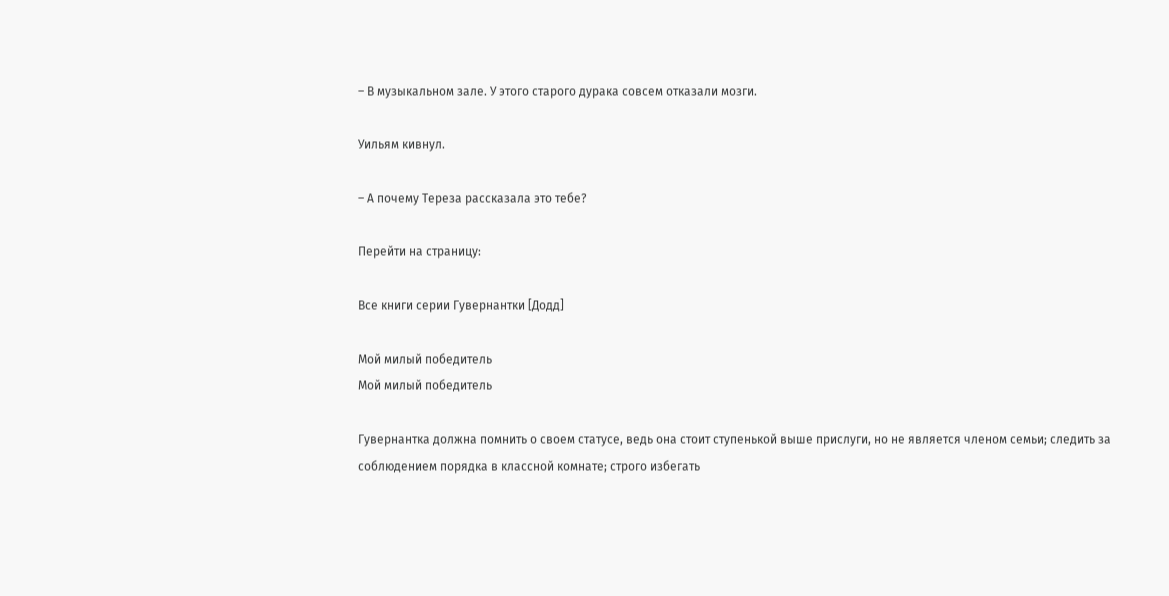– В музыкальном зале. У этого старого дурака совсем отказали мозги.

Уильям кивнул.

– А почему Тереза рассказала это тебе?

Перейти на страницу:

Все книги серии Гувернантки [Додд]

Мой милый победитель
Мой милый победитель

Гувернантка должна помнить о своем статусе, ведь она стоит ступенькой выше прислуги, но не является членом семьи; следить за соблюдением порядка в классной комнате; строго избегать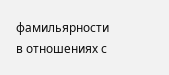фамильярности в отношениях с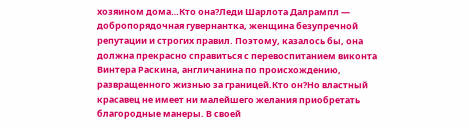хозяином дома…Кто она?Леди Шарлота Далрампл — добропорядочная гувернантка, женщина безупречной репутации и строгих правил. Поэтому, казалось бы, она должна прекрасно справиться с перевоспитанием виконта Винтера Раскина, англичанина по происхождению, развращенного жизнью за границей.Кто он?Но властный красавец не имеет ни малейшего желания приобретать благородные манеры. В своей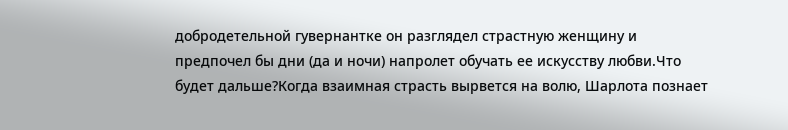добродетельной гувернантке он разглядел страстную женщину и предпочел бы дни (да и ночи) напролет обучать ее искусству любви.Что будет дальше?Когда взаимная страсть вырвется на волю, Шарлота познает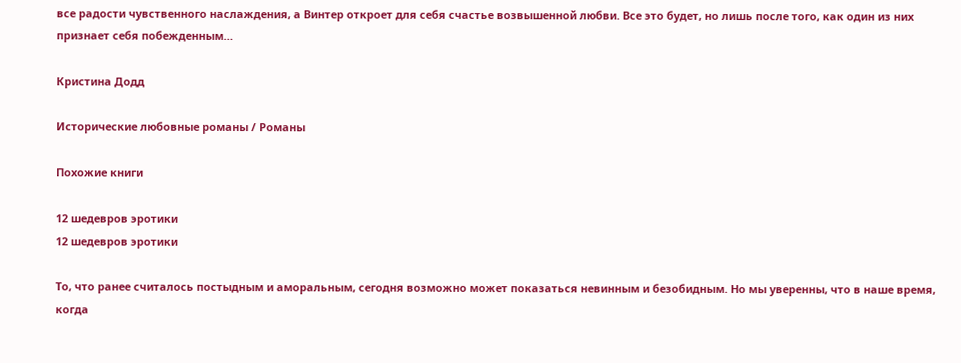все радости чувственного наслаждения, а Винтер откроет для себя счастье возвышенной любви. Все это будет, но лишь после того, как один из них признает себя побежденным…

Кристина Додд

Исторические любовные романы / Романы

Похожие книги

12 шедевров эротики
12 шедевров эротики

То, что ранее считалось постыдным и аморальным, сегодня возможно может показаться невинным и безобидным. Но мы уверенны, что в наше время, когда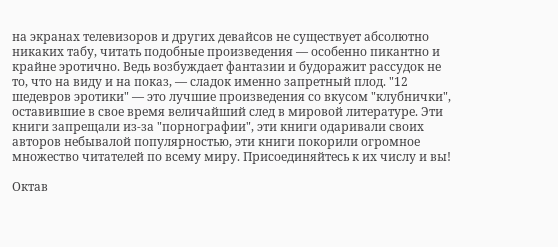на экранах телевизоров и других девайсов не существует абсолютно никаких табу, читать подобные произведения — особенно пикантно и крайне эротично. Ведь возбуждает фантазии и будоражит рассудок не то, что на виду и на показ, — сладок именно запретный плод. "12 шедевров эротики" — это лучшие произведения со вкусом "клубнички", оставившие в свое время величайший след в мировой литературе. Эти книги запрещали из-за "порнографии", эти книги одаривали своих авторов небывалой популярностью, эти книги покорили огромное множество читателей по всему миру. Присоединяйтесь к их числу и вы!

Октав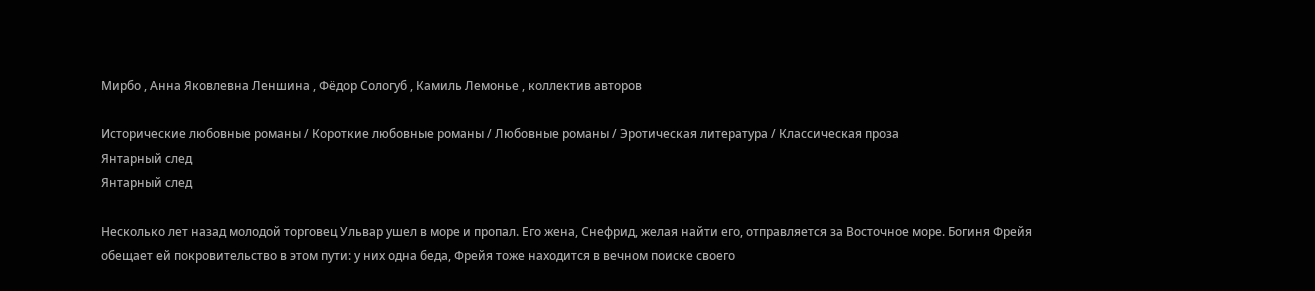Мирбо , Анна Яковлевна Леншина , Фёдор Сологуб , Камиль Лемонье , коллектив авторов

Исторические любовные романы / Короткие любовные романы / Любовные романы / Эротическая литература / Классическая проза
Янтарный след
Янтарный след

Несколько лет назад молодой торговец Ульвар ушел в море и пропал. Его жена, Снефрид, желая найти его, отправляется за Восточное море. Богиня Фрейя обещает ей покровительство в этом пути: у них одна беда, Фрейя тоже находится в вечном поиске своего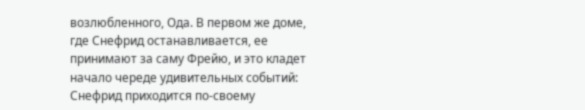возлюбленного, Ода. В первом же доме, где Снефрид останавливается, ее принимают за саму Фрейю, и это кладет начало череде удивительных событий: Снефрид приходится по-своему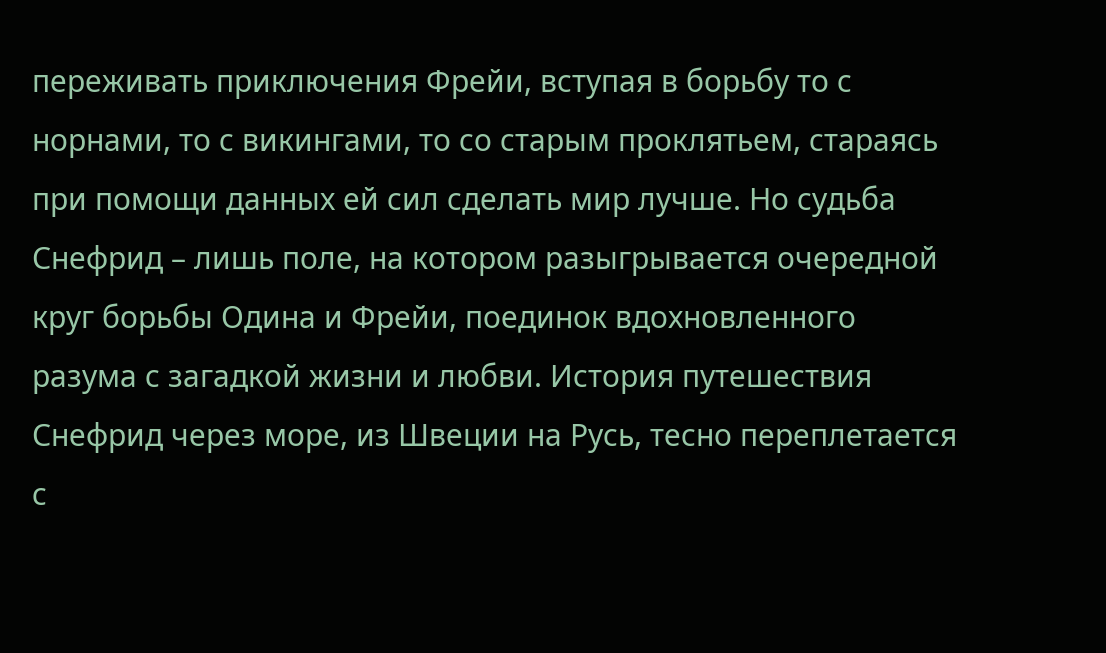переживать приключения Фрейи, вступая в борьбу то с норнами, то с викингами, то со старым проклятьем, стараясь при помощи данных ей сил сделать мир лучше. Но судьба Снефрид – лишь поле, на котором разыгрывается очередной круг борьбы Одина и Фрейи, поединок вдохновленного разума с загадкой жизни и любви. История путешествия Снефрид через море, из Швеции на Русь, тесно переплетается с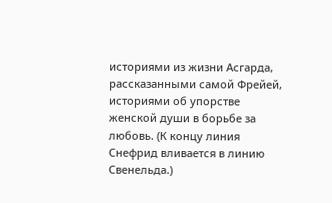историями из жизни Асгарда, рассказанными самой Фрейей, историями об упорстве женской души в борьбе за любовь. (К концу линия Снефрид вливается в линию Свенельда.)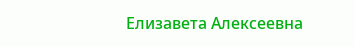Елизавета Алексеевна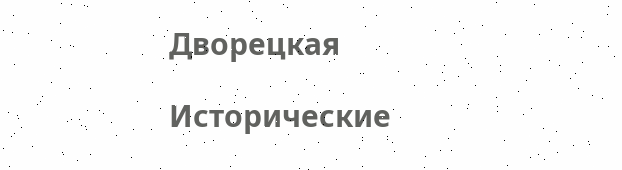Дворецкая

Исторические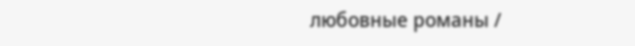любовные романы /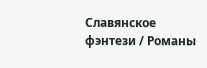Славянское фэнтези / Романы